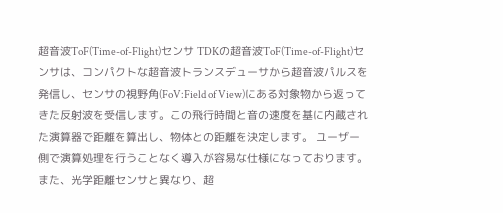超音波ToF(Time-of-Flight)センサ TDKの超音波ToF(Time-of-Flight)センサは、コンパクトな超音波トランスデューサから超音波パルスを発信し、センサの視野角(FoV:Field of View)にある対象物から返ってきた反射波を受信します。この飛行時間と音の速度を基に内蔵された演算器で距離を算出し、物体との距離を決定します。 ユーザー側で演算処理を行うことなく導入が容易な仕様になっております。 また、光学距離センサと異なり、超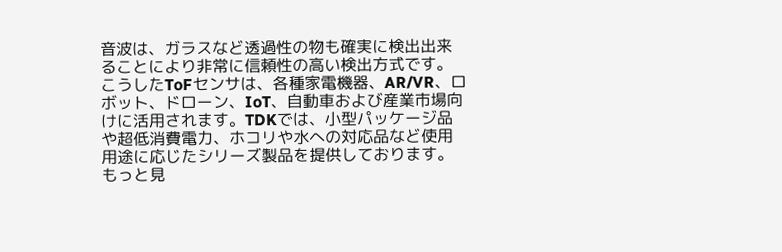音波は、ガラスなど透過性の物も確実に検出出来ることにより非常に信頼性の高い検出方式です。 こうしたToFセンサは、各種家電機器、AR/VR、ロボット、ドローン、IoT、自動車および産業市場向けに活用されます。TDKでは、小型パッケージ品や超低消費電力、ホコリや水への対応品など使用用途に応じたシリーズ製品を提供しております。 もっと見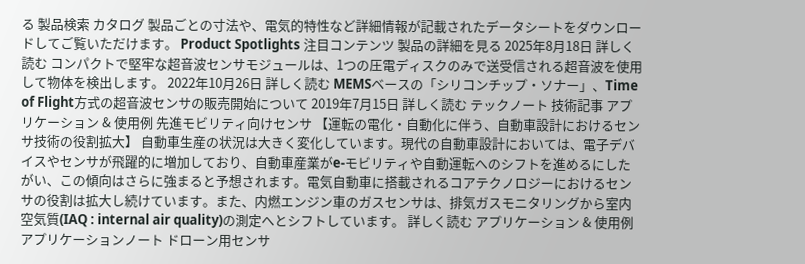る 製品検索 カタログ 製品ごとの寸法や、電気的特性など詳細情報が記載されたデータシートをダウンロードしてご覧いただけます。 Product Spotlights 注目コンテンツ 製品の詳細を見る 2025年8月18日 詳しく読む コンパクトで堅牢な超音波センサモジュールは、1つの圧電ディスクのみで送受信される超音波を使用して物体を検出します。 2022年10月26日 詳しく読む MEMSベースの「シリコンチップ・ソナー」、Time of Flight方式の超音波センサの販売開始について 2019年7月15日 詳しく読む テックノート 技術記事 アプリケーション & 使用例 先進モビリティ向けセンサ 【運転の電化・自動化に伴う、自動車設計におけるセンサ技術の役割拡大】 自動車生産の状況は大きく変化しています。現代の自動車設計においては、電子デバイスやセンサが飛躍的に増加しており、自動車産業がe-モビリティや自動運転へのシフトを進めるにしたがい、この傾向はさらに強まると予想されます。電気自動車に搭載されるコアテクノロジーにおけるセンサの役割は拡大し続けています。また、内燃エンジン車のガスセンサは、排気ガスモニタリングから室内空気質(IAQ : internal air quality)の測定へとシフトしています。 詳しく読む アプリケーション & 使用例 アプリケーションノート ドローン用センサ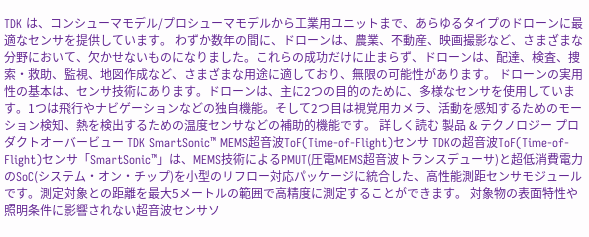TDK は、コンシューマモデル/プロシューマモデルから工業用ユニットまで、あらゆるタイプのドローンに最適なセンサを提供しています。 わずか数年の間に、ドローンは、農業、不動産、映画撮影など、さまざまな分野において、欠かせないものになりました。これらの成功だけに止まらず、ドローンは、配達、検査、捜索・救助、監視、地図作成など、さまざまな用途に適しており、無限の可能性があります。 ドローンの実用性の基本は、センサ技術にあります。ドローンは、主に2つの目的のために、多様なセンサを使用しています。1つは飛行やナビゲーションなどの独自機能。そして2つ目は視覚用カメラ、活動を感知するためのモーション検知、熱を検出するための温度センサなどの補助的機能です。 詳しく読む 製品 & テクノロジー プロダクトオーバービュー TDK SmartSonic™ MEMS超音波ToF(Time-of-Flight)センサ TDKの超音波ToF(Time-of-Flight)センサ「SmartSonic™」は、MEMS技術によるPMUT(圧電MEMS超音波トランスデューサ)と超低消費電力のSoC(システム・オン・チップ)を小型のリフロー対応パッケージに統合した、高性能測距センサモジュールです。測定対象との距離を最大5メートルの範囲で高精度に測定することができます。 対象物の表面特性や照明条件に影響されない超音波センサソ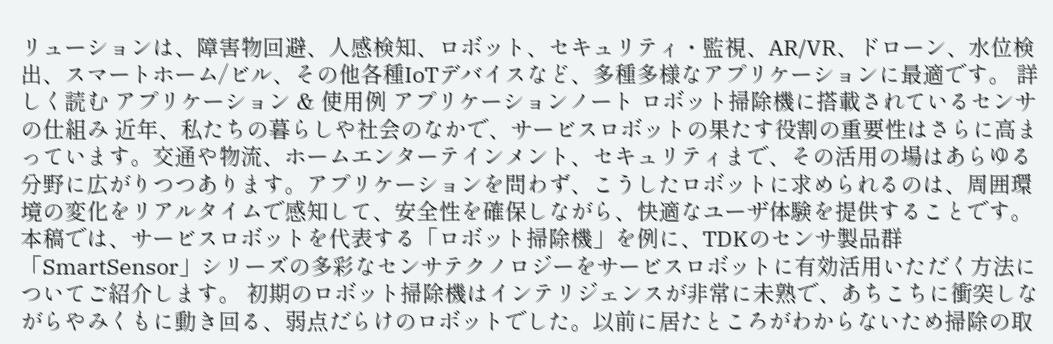リューションは、障害物回避、人感検知、ロボット、セキュリティ・監視、AR/VR、ドローン、水位検出、スマートホーム/ビル、その他各種IoTデバイスなど、多種多様なアプリケーションに最適です。 詳しく読む アプリケーション & 使用例 アプリケーションノート ロボット掃除機に搭載されているセンサの仕組み 近年、私たちの暮らしや社会のなかで、サービスロボットの果たす役割の重要性はさらに高まっています。交通や物流、ホームエンターテインメント、セキュリティまで、その活用の場はあらゆる分野に広がりつつあります。アプリケーションを問わず、こうしたロボットに求められるのは、周囲環境の変化をリアルタイムで感知して、安全性を確保しながら、快適なユーザ体験を提供することです。本稿では、サービスロボットを代表する「ロボット掃除機」を例に、TDKのセンサ製品群「SmartSensor」シリーズの多彩なセンサテクノロジーをサービスロボットに有効活用いただく方法についてご紹介します。 初期のロボット掃除機はインテリジェンスが非常に未熟で、あちこちに衝突しながらやみくもに動き回る、弱点だらけのロボットでした。以前に居たところがわからないため掃除の取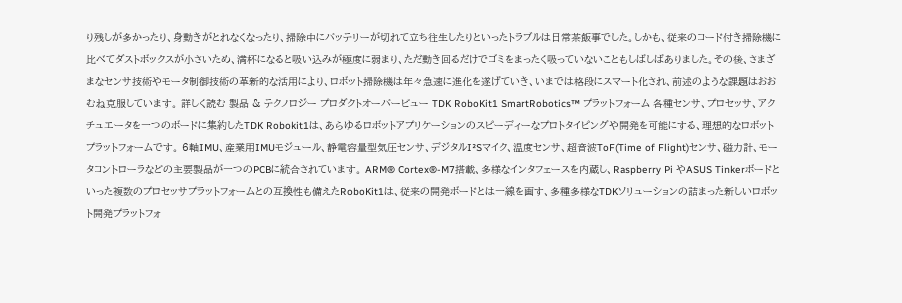り残しが多かったり、身動きがとれなくなったり、掃除中にバッテリーが切れて立ち往生したりといったトラブルは日常茶飯事でした。しかも、従来のコード付き掃除機に比べてダストボックスが小さいため、満杯になると吸い込みが極度に弱まり、ただ動き回るだけでゴミをまったく吸っていないこともしばしばありました。その後、さまざまなセンサ技術やモータ制御技術の革新的な活用により、ロボット掃除機は年々急速に進化を遂げていき、いまでは格段にスマート化され、前述のような課題はおおむね克服しています。 詳しく読む 製品 & テクノロジー プロダクトオーバービュー TDK RoboKit1 SmartRobotics™ プラットフォーム 各種センサ、プロセッサ、アクチュエータを一つのボードに集約したTDK Robokit1は、あらゆるロボットアプリケーションのスピーディーなプロトタイピングや開発を可能にする、理想的なロボットプラットフォームです。 6軸IMU、産業用IMUモジュール、静電容量型気圧センサ、デジタルI²Sマイク、温度センサ、超音波ToF(Time of Flight)センサ、磁力計、モータコントローラなどの主要製品が一つのPCBに統合されています。 ARM® Cortex®-M7搭載、多様なインタフェースを内蔵し、Raspberry Pi やASUS Tinkerボードといった複数のプロセッサプラットフォームとの互換性も備えたRoboKit1は、従来の開発ボードとは一線を画す、多種多様なTDKソリューションの詰まった新しいロボット開発プラットフォ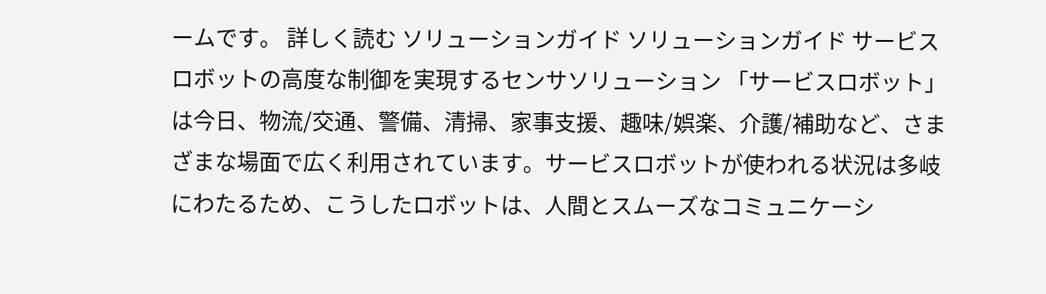ームです。 詳しく読む ソリューションガイド ソリューションガイド サービスロボットの高度な制御を実現するセンサソリューション 「サービスロボット」は今日、物流/交通、警備、清掃、家事支援、趣味/娯楽、介護/補助など、さまざまな場面で広く利用されています。サービスロボットが使われる状況は多岐にわたるため、こうしたロボットは、人間とスムーズなコミュニケーシ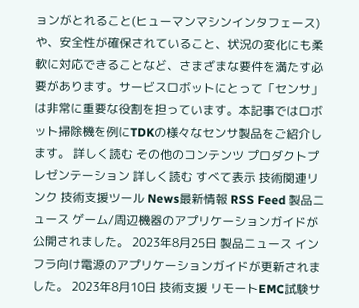ョンがとれること(ヒューマンマシンインタフェース)や、安全性が確保されていること、状況の変化にも柔軟に対応できることなど、さまざまな要件を満たす必要があります。サービスロボットにとって「センサ」は非常に重要な役割を担っています。本記事ではロボット掃除機を例にTDKの様々なセンサ製品をご紹介します。 詳しく読む その他のコンテンツ プロダクトプレゼンテーション 詳しく読む すべて表示 技術関連リンク 技術支援ツール News最新情報 RSS Feed 製品ニュース ゲーム/周辺機器のアプリケーションガイドが公開されました。 2023年8月25日 製品ニュース インフラ向け電源のアプリケーションガイドが更新されました。 2023年8月10日 技術支援 リモートEMC試験サ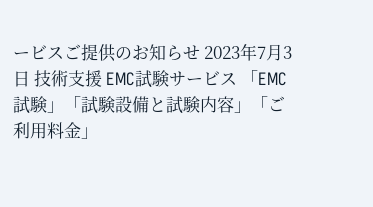ービスご提供のお知らせ 2023年7月3日 技術支援 EMC試験サービス 「EMC試験」「試験設備と試験内容」「ご利用料金」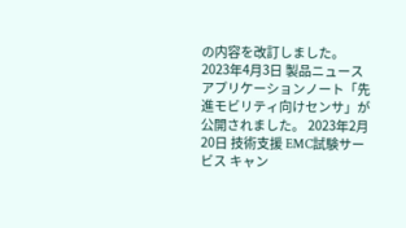の内容を改訂しました。 2023年4月3日 製品ニュース アプリケーションノート「先進モビリティ向けセンサ」が公開されました。 2023年2月20日 技術支援 EMC試験サービス キャン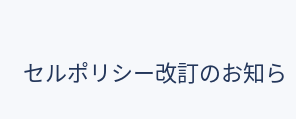セルポリシー改訂のお知ら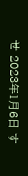せ 2023年1月6日 す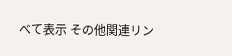べて表示 その他関連リン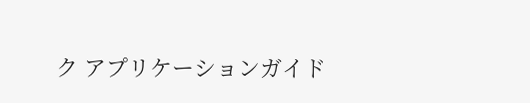ク アプリケーションガイド